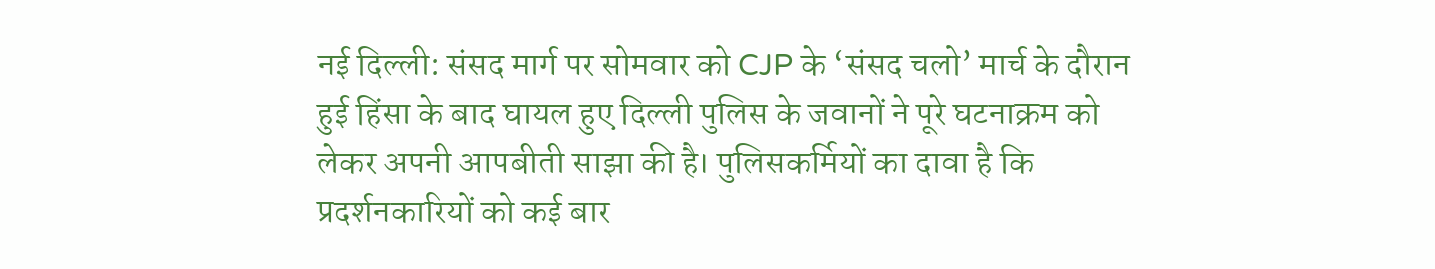नई दिल्ली: संसद मार्ग पर सोमवार को CJP के ‘संसद चलो’ मार्च के दौरान हुई हिंसा के बाद घायल हुए दिल्ली पुलिस के जवानों ने पूरे घटनाक्रम को लेकर अपनी आपबीती साझा की है। पुलिसकर्मियों का दावा है कि प्रदर्शनकारियों को कई बार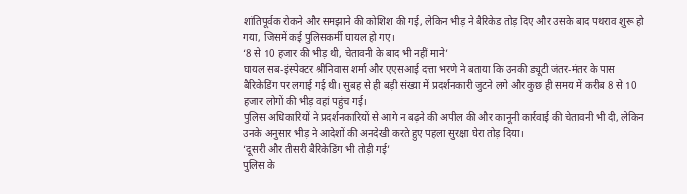शांतिपूर्वक रोकने और समझाने की कोशिश की गई, लेकिन भीड़ ने बैरिकेड तोड़ दिए और उसके बाद पथराव शुरू हो गया, जिसमें कई पुलिसकर्मी घायल हो गए।
‘8 से 10 हजार की भीड़ थी, चेतावनी के बाद भी नहीं माने’
घायल सब-इंस्पेक्टर श्रीनिवास शर्मा और एएसआई दत्ता भरणे ने बताया कि उनकी ड्यूटी जंतर-मंतर के पास बैरिकेडिंग पर लगाई गई थी। सुबह से ही बड़ी संख्या में प्रदर्शनकारी जुटने लगे और कुछ ही समय में करीब 8 से 10 हजार लोगों की भीड़ वहां पहुंच गई।
पुलिस अधिकारियों ने प्रदर्शनकारियों से आगे न बढ़ने की अपील की और कानूनी कार्रवाई की चेतावनी भी दी, लेकिन उनके अनुसार भीड़ ने आदेशों की अनदेखी करते हुए पहला सुरक्षा घेरा तोड़ दिया।
‘दूसरी और तीसरी बैरिकेडिंग भी तोड़ी गई’
पुलिस के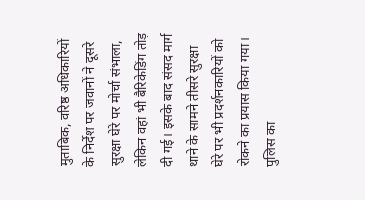मुताबिक, वरिष्ठ अधिकारियों के निर्देश पर जवानों ने दूसरे सुरक्षा घेरे पर मोर्चा संभाला, लेकिन वहां भी बैरिकेडिंग तोड़ दी गई। इसके बाद संसद मार्ग थाने के सामने तीसरे सुरक्षा घेरे पर भी प्रदर्शनकारियों को रोकने का प्रयास किया गया।
पुलिस का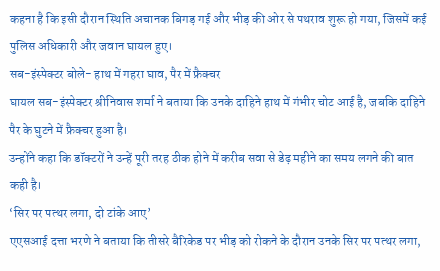कहना है कि इसी दौरान स्थिति अचानक बिगड़ गई और भीड़ की ओर से पथराव शुरू हो गया, जिसमें कई पुलिस अधिकारी और जवान घायल हुए।
सब-इंस्पेक्टर बोले- हाथ में गहरा घाव, पैर में फ्रैक्चर
घायल सब-इंस्पेक्टर श्रीनिवास शर्मा ने बताया कि उनके दाहिने हाथ में गंभीर चोट आई है, जबकि दाहिने पैर के घुटने में फ्रैक्चर हुआ है।
उन्होंने कहा कि डॉक्टरों ने उन्हें पूरी तरह ठीक होने में करीब सवा से डेढ़ महीने का समय लगने की बात कही है।
‘सिर पर पत्थर लगा, दो टांके आए’
एएसआई दत्ता भरणे ने बताया कि तीसरे बैरिकेड पर भीड़ को रोकने के दौरान उनके सिर पर पत्थर लगा,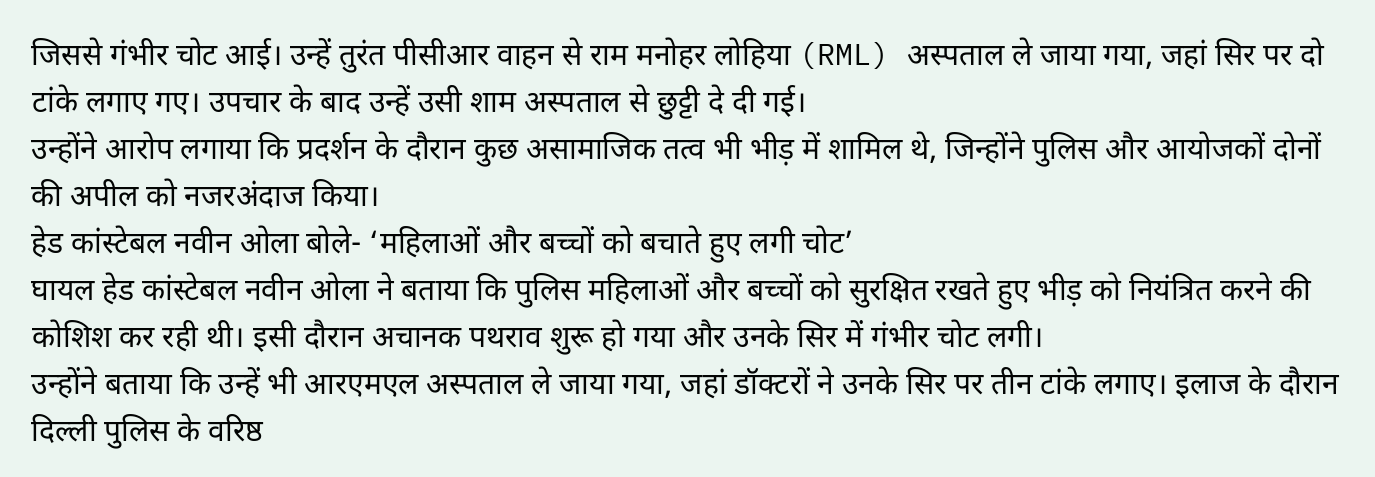जिससे गंभीर चोट आई। उन्हें तुरंत पीसीआर वाहन से राम मनोहर लोहिया (RML) अस्पताल ले जाया गया, जहां सिर पर दो टांके लगाए गए। उपचार के बाद उन्हें उसी शाम अस्पताल से छुट्टी दे दी गई।
उन्होंने आरोप लगाया कि प्रदर्शन के दौरान कुछ असामाजिक तत्व भी भीड़ में शामिल थे, जिन्होंने पुलिस और आयोजकों दोनों की अपील को नजरअंदाज किया।
हेड कांस्टेबल नवीन ओला बोले- ‘महिलाओं और बच्चों को बचाते हुए लगी चोट’
घायल हेड कांस्टेबल नवीन ओला ने बताया कि पुलिस महिलाओं और बच्चों को सुरक्षित रखते हुए भीड़ को नियंत्रित करने की कोशिश कर रही थी। इसी दौरान अचानक पथराव शुरू हो गया और उनके सिर में गंभीर चोट लगी।
उन्होंने बताया कि उन्हें भी आरएमएल अस्पताल ले जाया गया, जहां डॉक्टरों ने उनके सिर पर तीन टांके लगाए। इलाज के दौरान दिल्ली पुलिस के वरिष्ठ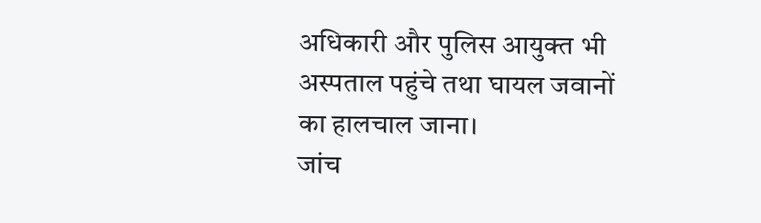अधिकारी और पुलिस आयुक्त भी अस्पताल पहुंचे तथा घायल जवानों का हालचाल जाना।
जांच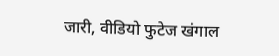जारी, वीडियो फुटेज खंगाल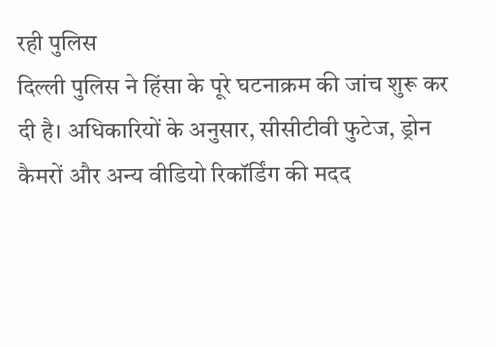रही पुलिस
दिल्ली पुलिस ने हिंसा के पूरे घटनाक्रम की जांच शुरू कर दी है। अधिकारियों के अनुसार, सीसीटीवी फुटेज, ड्रोन कैमरों और अन्य वीडियो रिकॉर्डिंग की मदद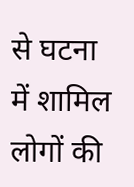से घटना में शामिल लोगों की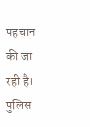पहचान की जा रही है। पुलिस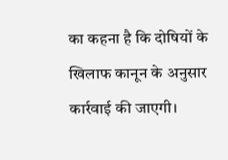का कहना है कि दोषियों के खिलाफ कानून के अनुसार कार्रवाई की जाएगी।